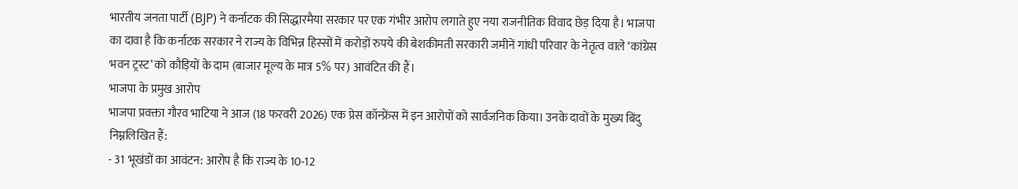भारतीय जनता पार्टी (BJP) ने कर्नाटक की सिद्धारमैया सरकार पर एक गंभीर आरोप लगाते हुए नया राजनीतिक विवाद छेड़ दिया है। भाजपा का दावा है कि कर्नाटक सरकार ने राज्य के विभिन्न हिस्सों में करोड़ों रुपये की बेशकीमती सरकारी जमीनें गांधी परिवार के नेतृत्व वाले ‘कांग्रेस भवन ट्रस्ट’ को कौड़ियों के दाम (बाजार मूल्य के मात्र 5% पर) आवंटित की हैं।
भाजपा के प्रमुख आरोप
भाजपा प्रवक्ता गौरव भाटिया ने आज (18 फरवरी 2026) एक प्रेस कॉन्फ्रेंस में इन आरोपों को सार्वजनिक किया। उनके दावों के मुख्य बिंदु निम्नलिखित हैं:
- 31 भूखंडों का आवंटन: आरोप है कि राज्य के 10-12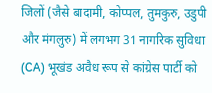जिलों (जैसे बादामी, कोप्पल, तुमकुरु, उडुपी और मंगलुरु) में लगभग 31 नागरिक सुविधा (CA) भूखंड अवैध रूप से कांग्रेस पार्टी को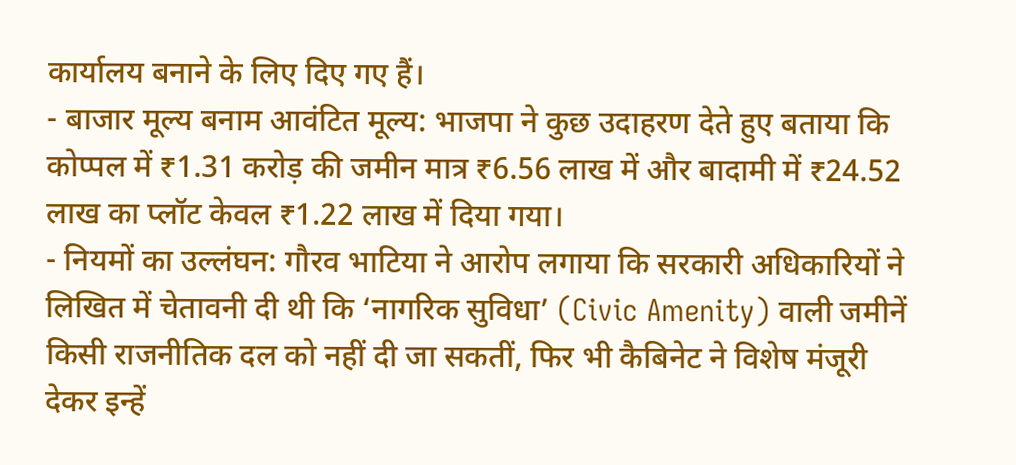कार्यालय बनाने के लिए दिए गए हैं।
- बाजार मूल्य बनाम आवंटित मूल्य: भाजपा ने कुछ उदाहरण देते हुए बताया कि कोप्पल में ₹1.31 करोड़ की जमीन मात्र ₹6.56 लाख में और बादामी में ₹24.52 लाख का प्लॉट केवल ₹1.22 लाख में दिया गया।
- नियमों का उल्लंघन: गौरव भाटिया ने आरोप लगाया कि सरकारी अधिकारियों ने लिखित में चेतावनी दी थी कि ‘नागरिक सुविधा’ (Civic Amenity) वाली जमीनें किसी राजनीतिक दल को नहीं दी जा सकतीं, फिर भी कैबिनेट ने विशेष मंजूरी देकर इन्हें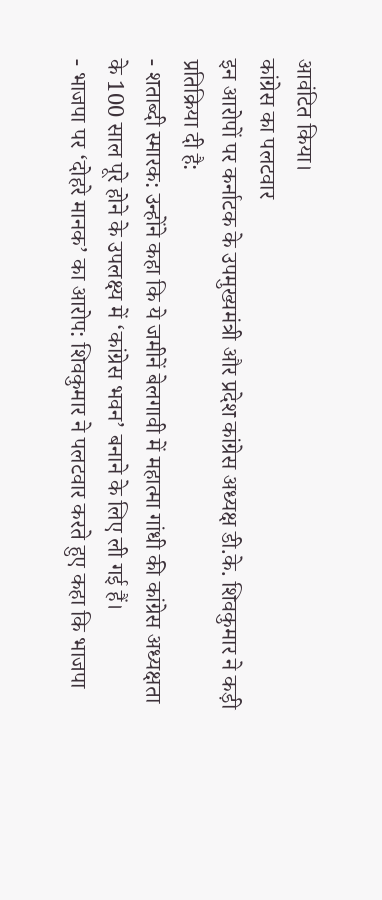आवंटित किया।
कांग्रेस का पलटवार
इन आरोपों पर कर्नाटक के उपमुख्यमंत्री और प्रदेश कांग्रेस अध्यक्ष डी.के. शिवकुमार ने कड़ी प्रतिक्रिया दी है:
- शताब्दी स्मारक: उन्होंने कहा कि ये जमीनें बेलगावी में महात्मा गांधी की कांग्रेस अध्यक्षता के 100 साल पूरे होने के उपलक्ष्य में ‘कांग्रेस भवन’ बनाने के लिए ली गई हैं।
- भाजपा पर ‘दोहरे मानक’ का आरोप: शिवकुमार ने पलटवार करते हुए कहा कि भाजपा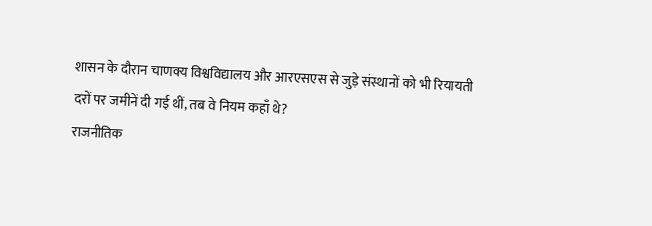शासन के दौरान चाणक्य विश्वविद्यालय और आरएसएस से जुड़े संस्थानों को भी रियायती दरों पर जमीनें दी गई थीं, तब वे नियम कहाँ थे?
राजनीतिक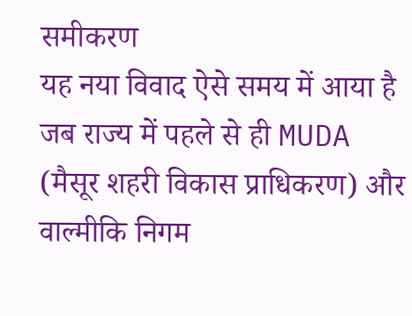समीकरण
यह नया विवाद ऐसे समय में आया है जब राज्य में पहले से ही MUDA (मैसूर शहरी विकास प्राधिकरण) और वाल्मीकि निगम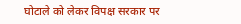घोटाले को लेकर विपक्ष सरकार पर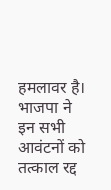हमलावर है। भाजपा ने इन सभी आवंटनों को तत्काल रद्द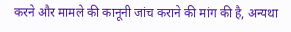करने और मामले की कानूनी जांच कराने की मांग की है, अन्यथा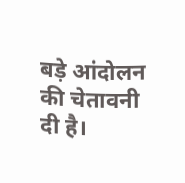बड़े आंदोलन की चेतावनी दी है।